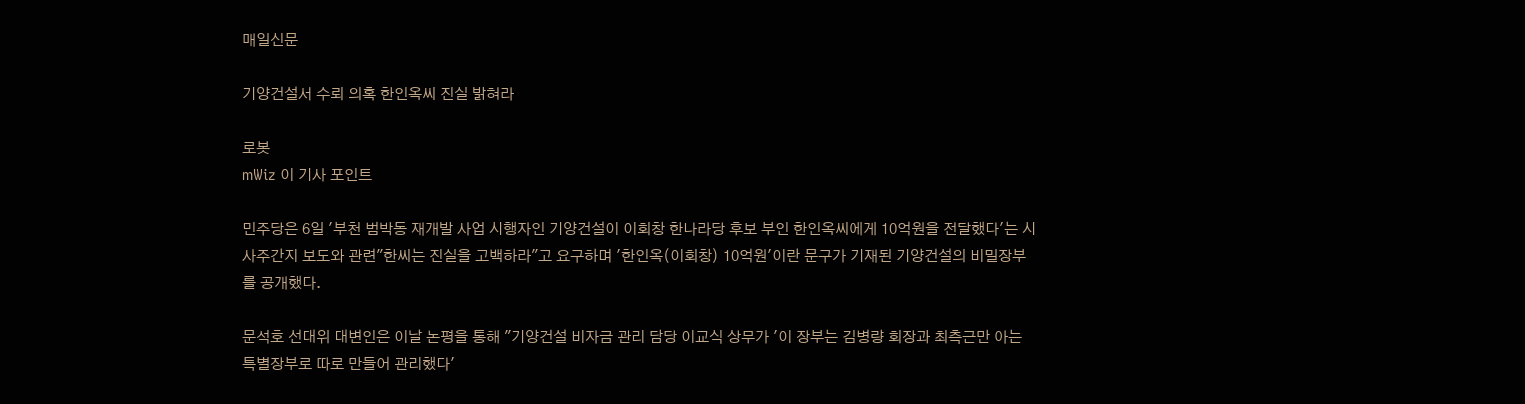매일신문

기양건설서 수뢰 의혹 한인옥씨 진실 밝혀라

로봇
mWiz 이 기사 포인트

민주당은 6일 '부천 범박동 재개발 사업 시행자인 기양건설이 이회창 한나라당 후보 부인 한인옥씨에게 10억원을 전달했다'는 시사주간지 보도와 관련"한씨는 진실을 고백하라"고 요구하며 '한인옥(이회창) 10억원'이란 문구가 기재된 기양건설의 비밀장부를 공개했다.

문석호 선대위 대변인은 이날 논평을 통해 "기양건설 비자금 관리 담당 이교식 상무가 '이 장부는 김병량 회장과 최측근만 아는 특별장부로 따로 만들어 관리했다'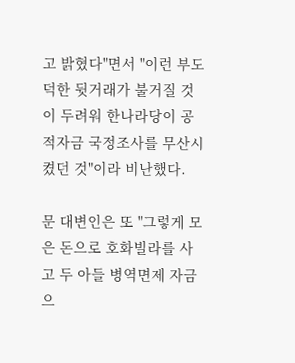고 밝혔다"면서 "이런 부도덕한 뒷거래가 불거질 것이 두려워 한나라당이 공적자금 국정조사를 무산시켰던 것"이라 비난했다.

문 대변인은 또 "그렇게 모은 돈으로 호화빌라를 사고 두 아들 병역면제 자금으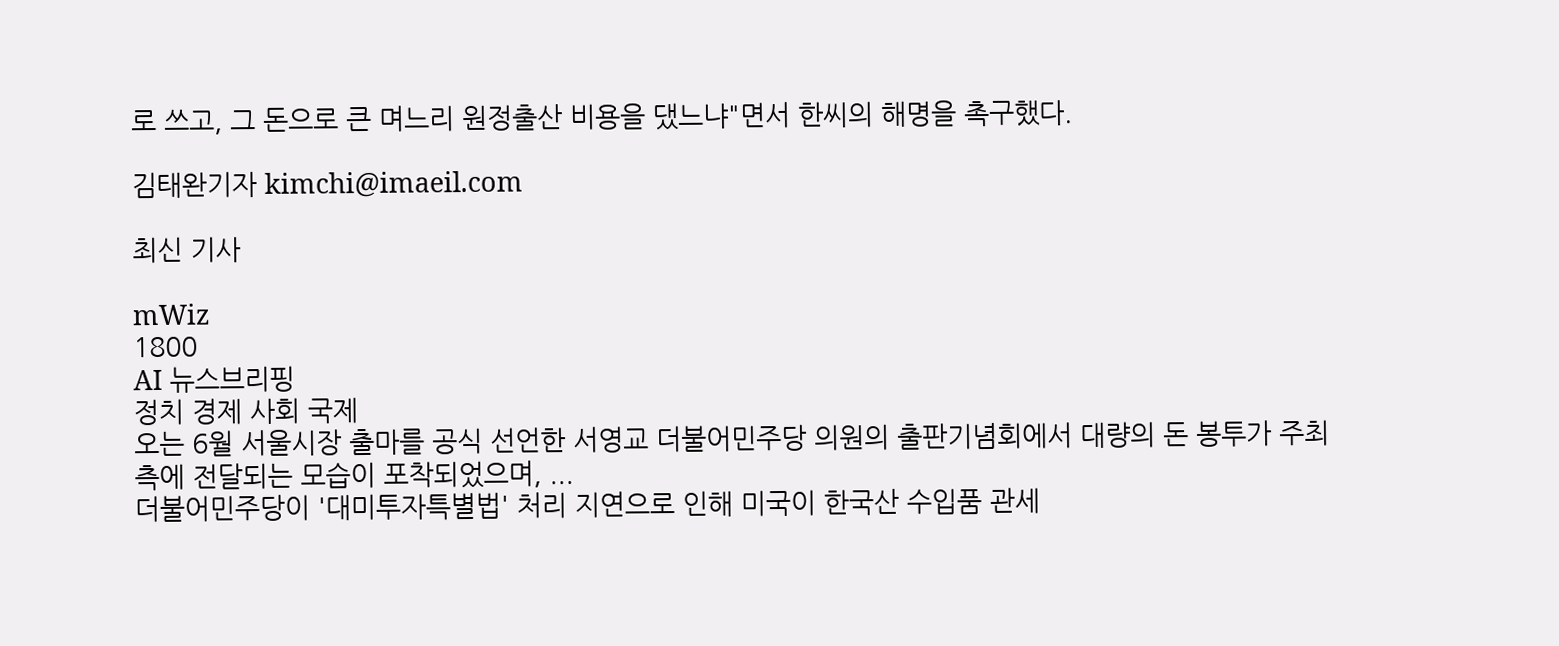로 쓰고, 그 돈으로 큰 며느리 원정출산 비용을 댔느냐"면서 한씨의 해명을 촉구했다.

김태완기자 kimchi@imaeil.com

최신 기사

mWiz
1800
AI 뉴스브리핑
정치 경제 사회 국제
오는 6월 서울시장 출마를 공식 선언한 서영교 더불어민주당 의원의 출판기념회에서 대량의 돈 봉투가 주최 측에 전달되는 모습이 포착되었으며, ...
더불어민주당이 '대미투자특별법' 처리 지연으로 인해 미국이 한국산 수입품 관세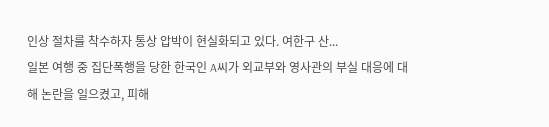인상 절차를 착수하자 통상 압박이 현실화되고 있다. 여한구 산...
일본 여행 중 집단폭행을 당한 한국인 A씨가 외교부와 영사관의 부실 대응에 대해 논란을 일으켰고, 피해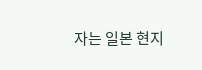자는 일본 현지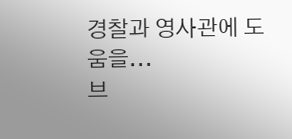경찰과 영사관에 도움을...
브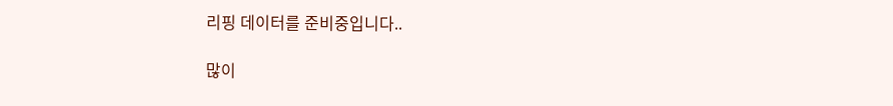리핑 데이터를 준비중입니다..

많이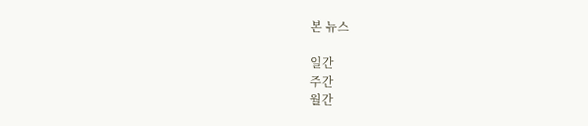본 뉴스

일간
주간
월간